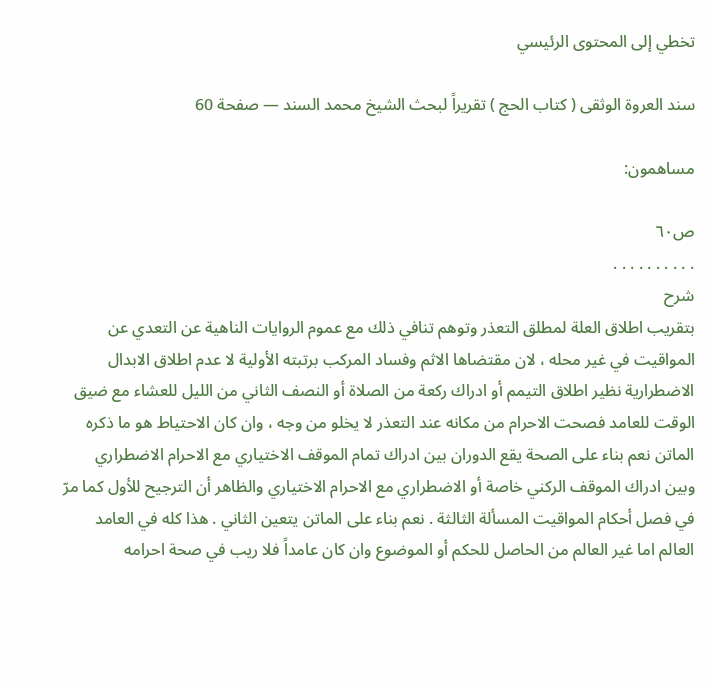تخطي إلى المحتوى الرئيسي

سند العروة الوثقى ( كتاب الحج ) تقريراً لبحث الشيخ محمد السند — صفحة 60

مساهمون:

ص٦٠
. . . . . . . . . .
شرح
بتقريب اطلاق العلة لمطلق التعذر وتوهم تنافي ذلك مع عموم الروايات الناهية عن التعدي عن المواقيت في غير محله ، لان مقتضاها الاثم وفساد المركب برتبته الأولية لا عدم اطلاق الابدال الاضطرارية نظير اطلاق التيمم أو ادراك ركعة من الصلاة أو النصف الثاني من الليل للعشاء مع ضيق الوقت للعامد فصحت الاحرام من مكانه عند التعذر لا يخلو من وجه ، وان كان الاحتياط هو ما ذكره الماتن نعم بناء على الصحة يقع الدوران بين ادراك تمام الموقف الاختياري مع الاحرام الاضطراري وبين ادراك الموقف الركني خاصة أو الاضطراري مع الاحرام الاختياري والظاهر أن الترجيح للأول كما مرّ في فصل أحكام المواقيت المسألة الثالثة . نعم بناء على الماتن يتعين الثاني . هذا كله في العامد العالم اما غير العالم من الحاصل للحكم أو الموضوع وان كان عامداً فلا ريب في صحة احرامه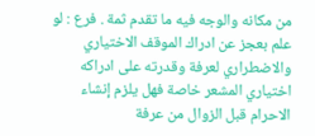من مكانه والوجه فيه ما تقدم ثمة . فرع : لو علم بعجز عن ادراك الموقف الاختياري والاضطراري لعرفة وقدرته على ادراكه اختياري المشعر خاصة فهل يلزم إنشاء الاحرام قبل الزوال من عرفة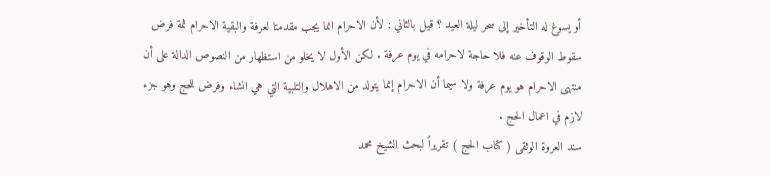أو يسوغ له التأخير إلى سحر ليلة العيد ؟ قيل بالثاني : لأن الاحرام انما يجب مقدمتا لعرفة والبقية الاحرام ثمة فرض سقوط الوقوف عنه فلا حاجة لاحرامه في يوم عرفة . لكن الأول لا يخلو من استظهار من النصوص الدالة على أن منتهى الاحرام هو يوم عرفة ولا سيما أن الاحرام إنما يتولد من الاهلال والتلبية التي هي انشاء وفرض للحج وهو جزء لازم في اعمال الحج .
سند العروة الوثقى ( كتاب الحج ) تقريراً لبحث الشيخ محمد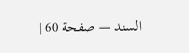السند — صفحة 60 |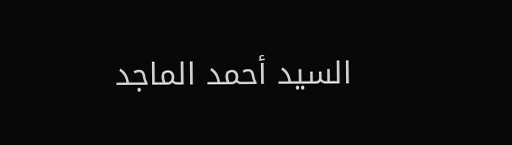السيد أحمد الماجد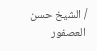/ الشيخ حسن العصفور